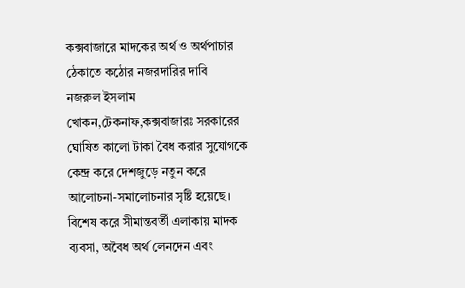কক্সবাজারে মাদকের অর্থ ও অর্থপাচার ঠেকাতে কঠোর নজরদারির দাবি
নজরুল ইসলাম খোকন,টেকনাফ,কক্সবাজারঃ সরকারের ঘোষিত কালো টাকা বৈধ করার সুযোগকে কেন্দ্র করে দেশজুড়ে নতুন করে আলোচনা-সমালোচনার সৃষ্টি হয়েছে। বিশেষ করে সীমান্তবর্তী এলাকায় মাদক ব্যবসা, অবৈধ অর্থ লেনদেন এবং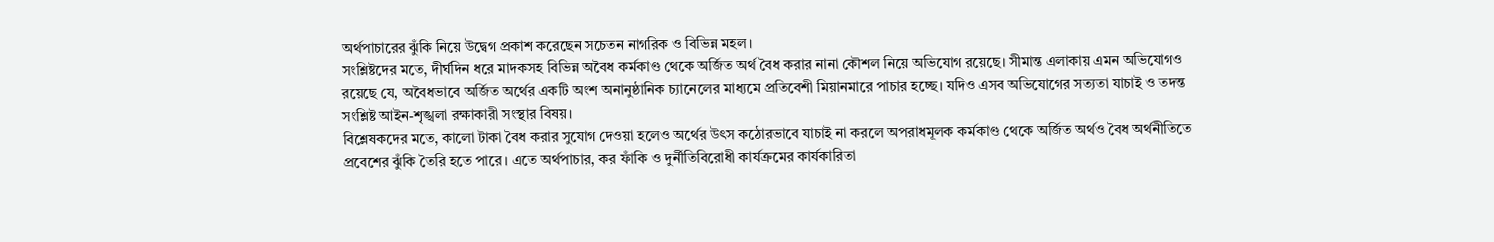অর্থপাচারের ঝুঁকি নিয়ে উদ্বেগ প্রকাশ করেছেন সচেতন নাগরিক ও বিভিন্ন মহল।
সংশ্লিষ্টদের মতে, দীর্ঘদিন ধরে মাদকসহ বিভিন্ন অবৈধ কর্মকাণ্ড থেকে অর্জিত অর্থ বৈধ করার নানা কৌশল নিয়ে অভিযোগ রয়েছে। সীমান্ত এলাকায় এমন অভিযোগও রয়েছে যে, অবৈধভাবে অর্জিত অর্থের একটি অংশ অনানুষ্ঠানিক চ্যানেলের মাধ্যমে প্রতিবেশী মিয়ানমারে পাচার হচ্ছে। যদিও এসব অভিযোগের সত্যতা যাচাই ও তদন্ত সংশ্লিষ্ট আইন-শৃঙ্খলা রক্ষাকারী সংস্থার বিষয়।
বিশ্লেষকদের মতে, কালো টাকা বৈধ করার সুযোগ দেওয়া হলেও অর্থের উৎস কঠোরভাবে যাচাই না করলে অপরাধমূলক কর্মকাণ্ড থেকে অর্জিত অর্থও বৈধ অর্থনীতিতে প্রবেশের ঝুঁকি তৈরি হতে পারে। এতে অর্থপাচার, কর ফাঁকি ও দুর্নীতিবিরোধী কার্যক্রমের কার্যকারিতা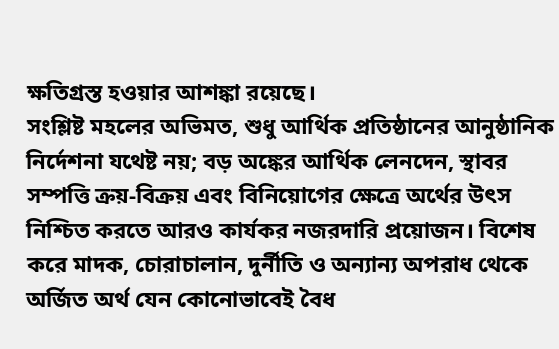ক্ষতিগ্রস্ত হওয়ার আশঙ্কা রয়েছে।
সংশ্লিষ্ট মহলের অভিমত, শুধু আর্থিক প্রতিষ্ঠানের আনুষ্ঠানিক নির্দেশনা যথেষ্ট নয়; বড় অঙ্কের আর্থিক লেনদেন, স্থাবর সম্পত্তি ক্রয়-বিক্রয় এবং বিনিয়োগের ক্ষেত্রে অর্থের উৎস নিশ্চিত করতে আরও কার্যকর নজরদারি প্রয়োজন। বিশেষ করে মাদক, চোরাচালান, দুর্নীতি ও অন্যান্য অপরাধ থেকে অর্জিত অর্থ যেন কোনোভাবেই বৈধ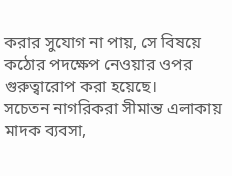করার সুযোগ না পায়, সে বিষয়ে কঠোর পদক্ষেপ নেওয়ার ওপর গুরুত্বারোপ করা হয়েছে।
সচেতন নাগরিকরা সীমান্ত এলাকায় মাদক ব্যবসা,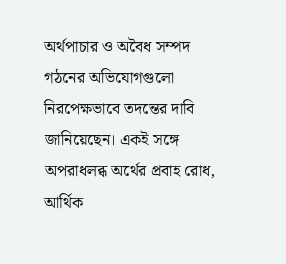অর্থপাচার ও অবৈধ সম্পদ গঠনের অভিযোগগুলো নিরপেক্ষভাবে তদন্তের দাবি জানিয়েছেন। একই সঙ্গে অপরাধলব্ধ অর্থের প্রবাহ রোধ, আর্থিক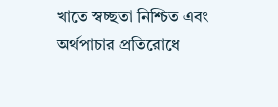খাতে স্বচ্ছতা নিশ্চিত এবং অর্থপাচার প্রতিরোধে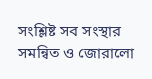সংশ্লিষ্ট সব সংস্থার সমন্বিত ও জোরালো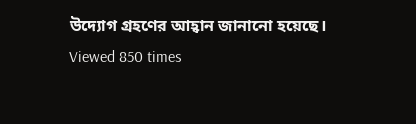উদ্যোগ গ্রহণের আহ্বান জানানো হয়েছে।
Viewed 850 times